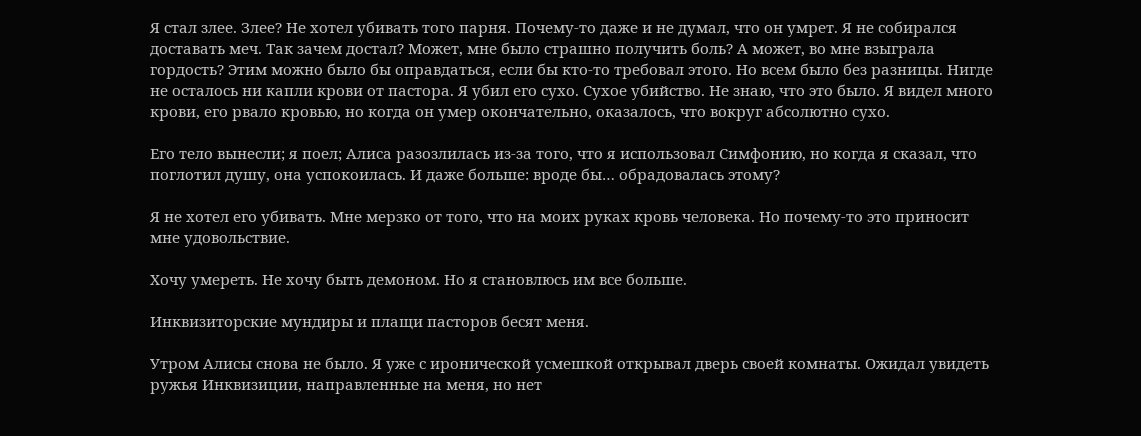Я стал злее. Злее? Не хотел убивать того парня. Почему-то даже и не думал, что он умрет. Я не собирался доставать меч. Так зачем достал? Может, мне было страшно получить боль? А может, во мне взыграла гордость? Этим можно было бы оправдаться, если бы кто-то требовал этого. Но всем было без разницы. Нигде не осталось ни капли крови от пастора. Я убил его сухо. Сухое убийство. Не знаю, что это было. Я видел много крови, его рвало кровью, но когда он умер окончательно, оказалось, что вокруг абсолютно сухо.

Его тело вынесли; я поел; Алиса разозлилась из-за того, что я использовал Симфонию, но когда я сказал, что поглотил душу, она успокоилась. И даже больше: вроде бы… обрадовалась этому?

Я не хотел его убивать. Мне мерзко от того, что на моих руках кровь человека. Но почему-то это приносит мне удовольствие.

Хочу умереть. Не хочу быть демоном. Но я становлюсь им все больше.

Инквизиторские мундиры и плащи пасторов бесят меня.

Утром Алисы снова не было. Я уже с иронической усмешкой открывал дверь своей комнаты. Ожидал увидеть ружья Инквизиции, направленные на меня, но нет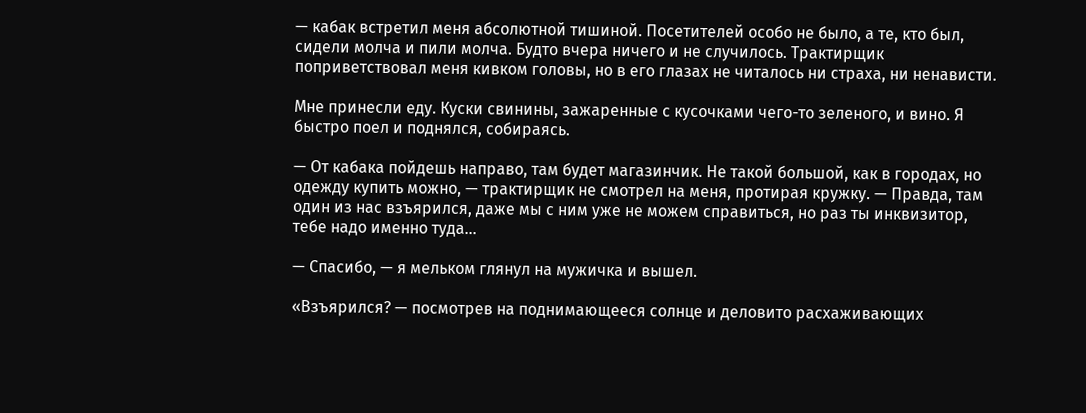— кабак встретил меня абсолютной тишиной. Посетителей особо не было, а те, кто был, сидели молча и пили молча. Будто вчера ничего и не случилось. Трактирщик поприветствовал меня кивком головы, но в его глазах не читалось ни страха, ни ненависти.

Мне принесли еду. Куски свинины, зажаренные с кусочками чего-то зеленого, и вино. Я быстро поел и поднялся, собираясь.

— От кабака пойдешь направо, там будет магазинчик. Не такой большой, как в городах, но одежду купить можно, — трактирщик не смотрел на меня, протирая кружку. — Правда, там один из нас взъярился, даже мы с ним уже не можем справиться, но раз ты инквизитор, тебе надо именно туда…

— Спасибо, — я мельком глянул на мужичка и вышел.

«Взъярился? — посмотрев на поднимающееся солнце и деловито расхаживающих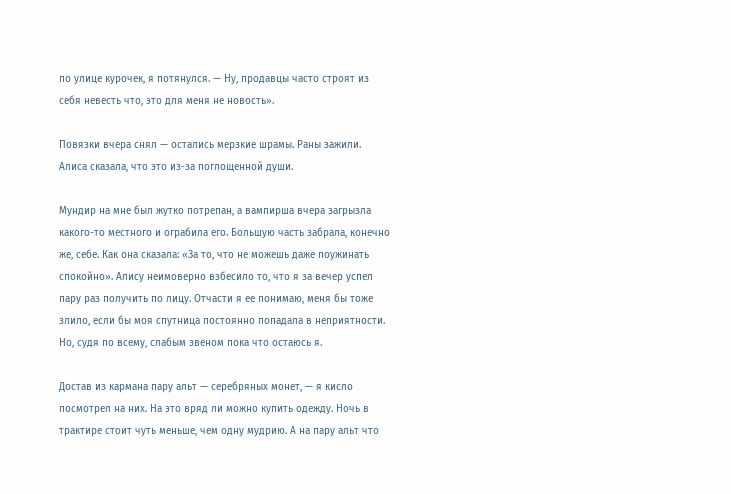по улице курочек, я потянулся. — Ну, продавцы часто строят из себя невесть что, это для меня не новость».

Повязки вчера снял — остались мерзкие шрамы. Раны зажили. Алиса сказала, что это из-за поглощенной души.

Мундир на мне был жутко потрепан, а вампирша вчера загрызла какого-то местного и ограбила его. Большую часть забрала, конечно же, себе. Как она сказала: «За то, что не можешь даже поужинать спокойно». Алису неимоверно взбесило то, что я за вечер успел пару раз получить по лицу. Отчасти я ее понимаю, меня бы тоже злило, если бы моя спутница постоянно попадала в неприятности. Но, судя по всему, слабым звеном пока что остаюсь я.

Достав из кармана пару альт — серебряных монет, — я кисло посмотрел на них. На это вряд ли можно купить одежду. Ночь в трактире стоит чуть меньше, чем одну мудрию. А на пару альт что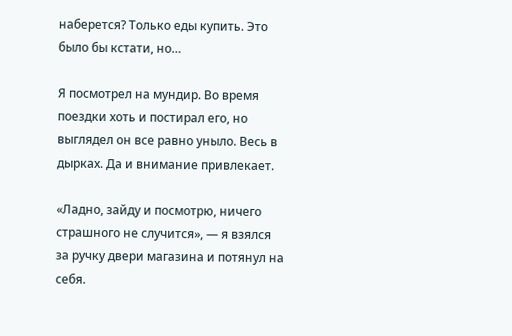наберется? Только еды купить. Это было бы кстати, но…

Я посмотрел на мундир. Во время поездки хоть и постирал его, но выглядел он все равно уныло. Весь в дырках. Да и внимание привлекает.

«Ладно, зайду и посмотрю, ничего страшного не случится», — я взялся за ручку двери магазина и потянул на себя.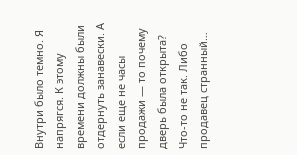Внутри было темно. Я напрягся. К этому времени должны были отдернуть занавески. А если еще не часы продажи — то почему дверь была открыта? Что-то не так. Либо продавец странный…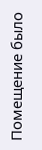Помещение было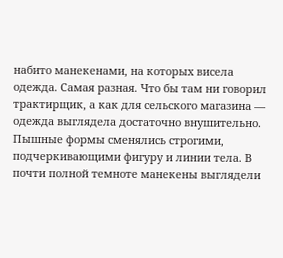набито манекенами, на которых висела одежда. Самая разная. Что бы там ни говорил трактирщик, а как для сельского магазина — одежда выглядела достаточно внушительно. Пышные формы сменялись строгими, подчеркивающими фигуру и линии тела. В почти полной темноте манекены выглядели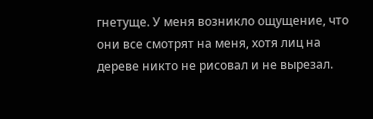гнетуще. У меня возникло ощущение, что они все смотрят на меня, хотя лиц на дереве никто не рисовал и не вырезал.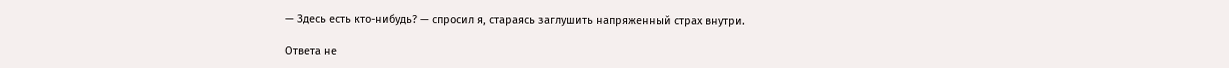— Здесь есть кто-нибудь? — спросил я, стараясь заглушить напряженный страх внутри.

Ответа не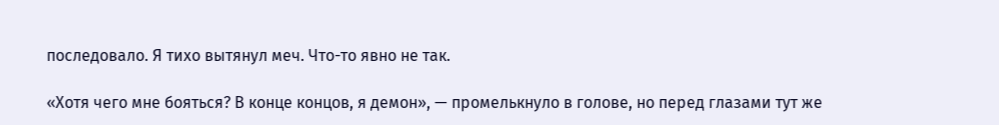последовало. Я тихо вытянул меч. Что-то явно не так.

«Хотя чего мне бояться? В конце концов, я демон», — промелькнуло в голове, но перед глазами тут же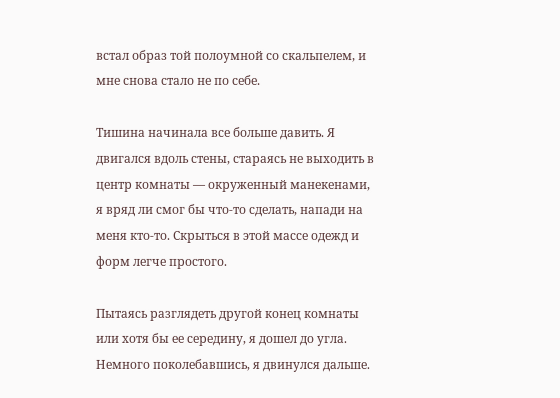встал образ той полоумной со скальпелем, и мне снова стало не по себе.

Тишина начинала все больше давить. Я двигался вдоль стены, стараясь не выходить в центр комнаты — окруженный манекенами, я вряд ли смог бы что-то сделать, напади на меня кто-то. Скрыться в этой массе одежд и форм легче простого.

Пытаясь разглядеть другой конец комнаты или хотя бы ее середину, я дошел до угла. Немного поколебавшись, я двинулся дальше.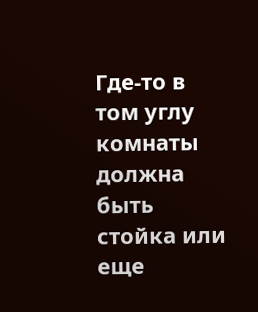Где-то в том углу комнаты должна быть стойка или еще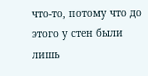что-то, потому что до этого у стен были лишь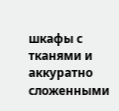шкафы с тканями и аккуратно сложенными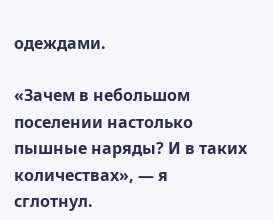одеждами.

«Зачем в небольшом поселении настолько пышные наряды? И в таких количествах», — я сглотнул.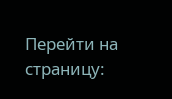Перейти на страницу: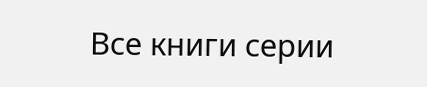Все книги серии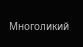Многоликий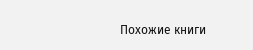Похожие книги